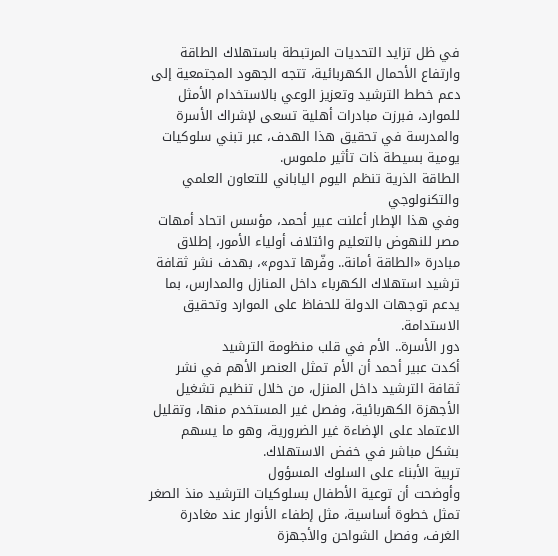في ظل تزايد التحديات المرتبطة باستهلاك الطاقة وارتفاع الأحمال الكهربائية، تتجه الجهود المجتمعية إلى دعم خطط الترشيد وتعزيز الوعي بالاستخدام الأمثل للموارد، فبرزت مبادرات أهلية تسعى لإشراك الأسرة والمدرسة في تحقيق هذا الهدف، عبر تبني سلوكيات يومية بسيطة ذات تأثير ملموس.
الطاقة الذرية تنظم اليوم الياباني للتعاون العلمي والتكنولوجي
وفي هذا الإطار أعلنت عبير أحمد، مؤسس اتحاد أمهات مصر للنهوض بالتعليم وائتلاف أولياء الأمور، إطلاق مبادرة «الطاقة أمانة.. وفّرها تدوم»، بهدف نشر ثقافة ترشيد استهلاك الكهرباء داخل المنازل والمدارس، بما يدعم توجهات الدولة للحفاظ على الموارد وتحقيق الاستدامة.
دور الأسرة.. الأم في قلب منظومة الترشيد
أكدت عبير أحمد أن الأم تمثل العنصر الأهم في نشر ثقافة الترشيد داخل المنزل، من خلال تنظيم تشغيل الأجهزة الكهربائية، وفصل غير المستخدم منها، وتقليل الاعتماد على الإضاءة غير الضرورية، وهو ما يسهم بشكل مباشر في خفض الاستهلاك.
تربية الأبناء على السلوك المسؤول
وأوضحت أن توعية الأطفال بسلوكيات الترشيد منذ الصغر تمثل خطوة أساسية، مثل إطفاء الأنوار عند مغادرة الغرف، وفصل الشواحن والأجهزة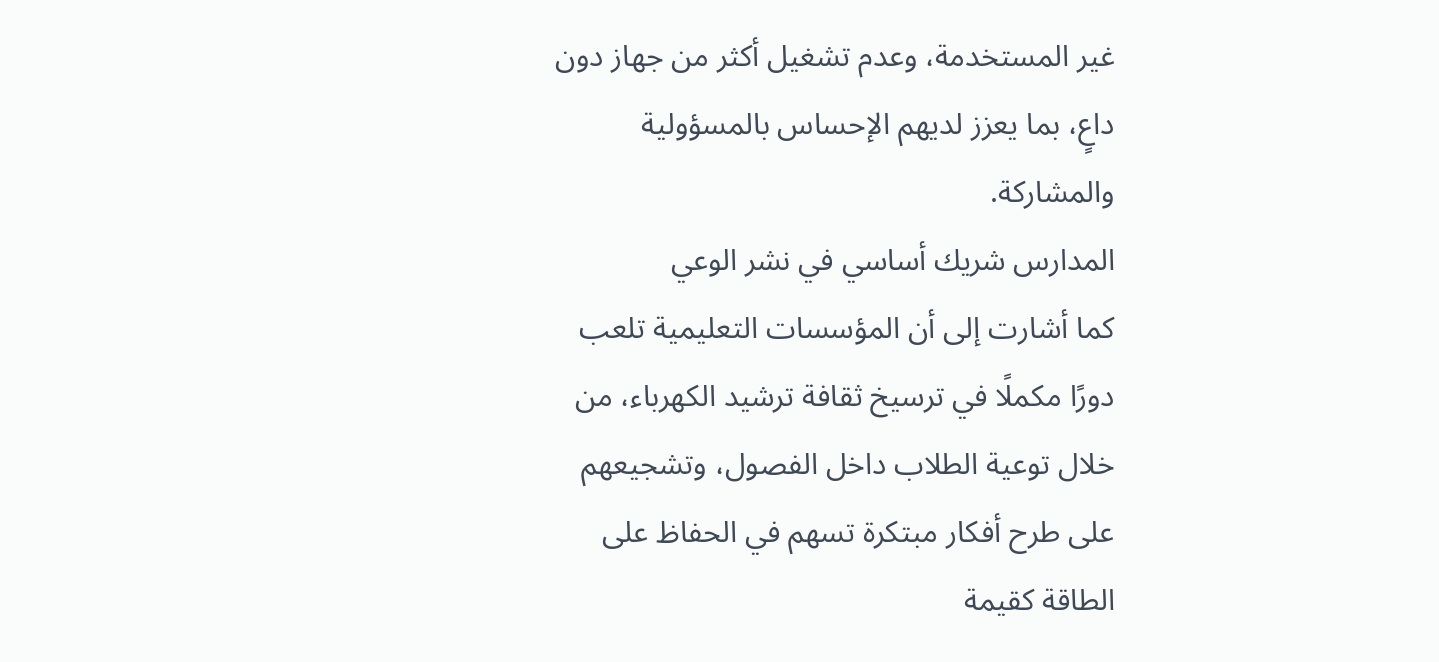غير المستخدمة، وعدم تشغيل أكثر من جهاز دون داعٍ، بما يعزز لديهم الإحساس بالمسؤولية والمشاركة.
المدارس شريك أساسي في نشر الوعي
كما أشارت إلى أن المؤسسات التعليمية تلعب دورًا مكملًا في ترسيخ ثقافة ترشيد الكهرباء، من خلال توعية الطلاب داخل الفصول، وتشجيعهم على طرح أفكار مبتكرة تسهم في الحفاظ على الطاقة كقيمة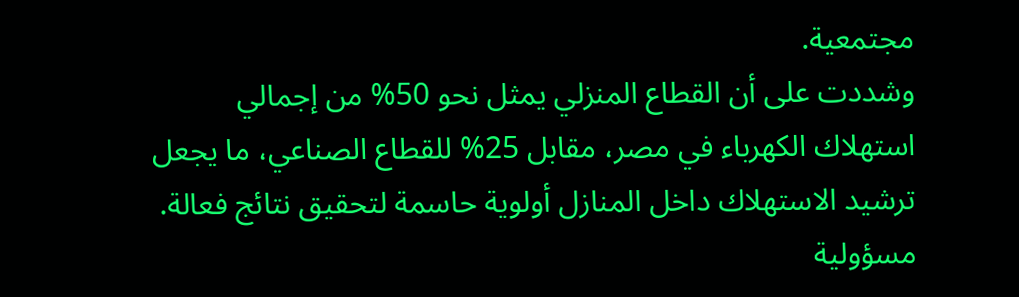مجتمعية.
وشددت على أن القطاع المنزلي يمثل نحو 50% من إجمالي استهلاك الكهرباء في مصر، مقابل 25% للقطاع الصناعي، ما يجعل ترشيد الاستهلاك داخل المنازل أولوية حاسمة لتحقيق نتائج فعالة.
مسؤولية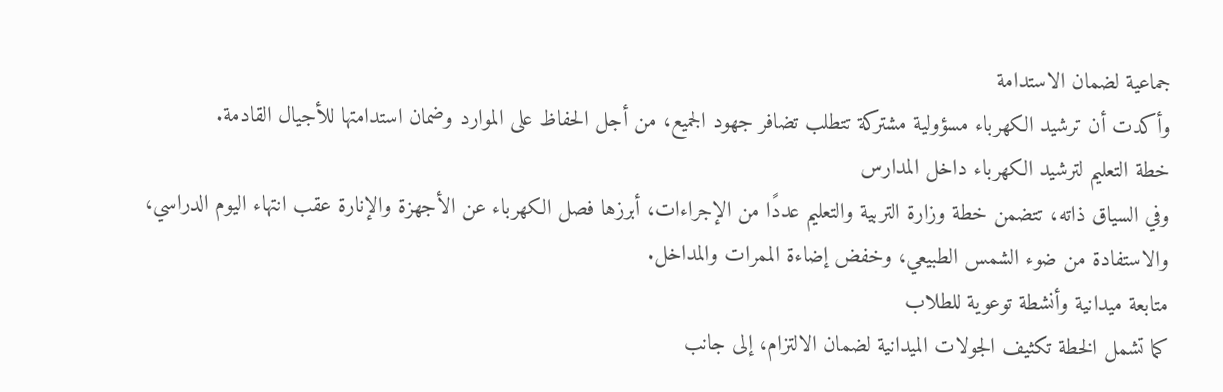جماعية لضمان الاستدامة
وأكدت أن ترشيد الكهرباء مسؤولية مشتركة تتطلب تضافر جهود الجميع، من أجل الحفاظ على الموارد وضمان استدامتها للأجيال القادمة.
خطة التعليم لترشيد الكهرباء داخل المدارس
وفي السياق ذاته، تتضمن خطة وزارة التربية والتعليم عددًا من الإجراءات، أبرزها فصل الكهرباء عن الأجهزة والإنارة عقب انتهاء اليوم الدراسي، والاستفادة من ضوء الشمس الطبيعي، وخفض إضاءة الممرات والمداخل.
متابعة ميدانية وأنشطة توعوية للطلاب
كما تشمل الخطة تكثيف الجولات الميدانية لضمان الالتزام، إلى جانب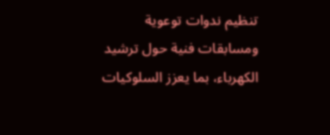تنظيم ندوات توعوية ومسابقات فنية حول ترشيد الكهرباء، بما يعزز السلوكيات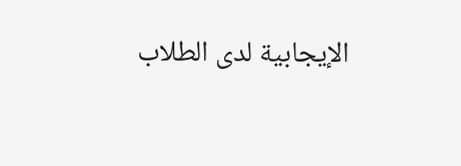الإيجابية لدى الطلاب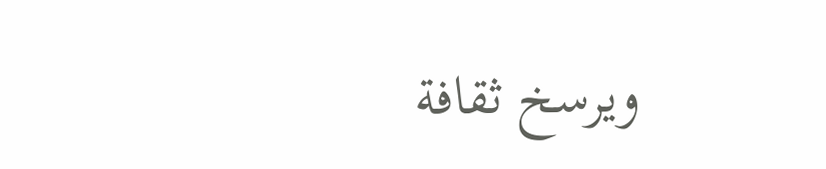ويرسخ ثقافة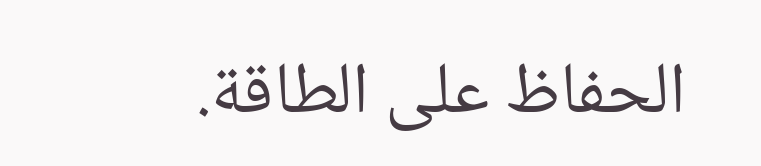الحفاظ على الطاقة.